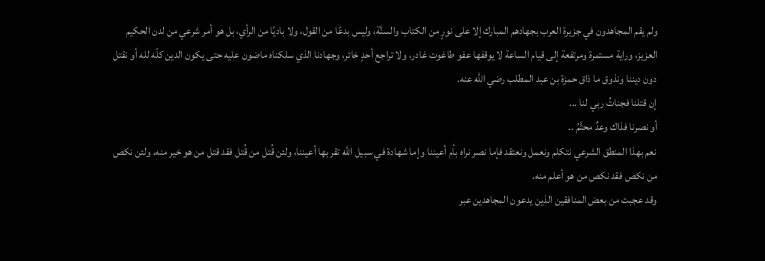ولم يقم المجاهدون في جزيرة العرب بجهادهم المبارك إلا على نورٍ من الكتاب والسنَّة، وليس بدعًا من القول، ولا باديًا من الرأي، بل هو أمر شرعي من لدن الحكيم العزيز، وراية مستمرة ومرتفعة إلى قيام الساعة لا يوقفها عفو طاغوت غادر، ولا تراجع أحدٍ خائر، وجهادنا الذي سلكناه ماضون عليه حتى يكون الدين كلّه لله أو نقتل دون ديننا ونذوق ما ذاق حمزة بن عبد المطلب رضي الله عنه.
إن قتلنا فجناتُ ربي لنا ...
أو نصرنا فذاك وعدٌ محتَّمُ ..
نعم بهذا المنطق الشرعي نتكلم ونعمل ونعتقد فإما نصر نراه بأم أعيننا وإما شهادة في سبيل الله تقر بها أعيننا، ولئن قُتل من قُتل فقد قتل من هو خير منه، ولئن نكص من نكص فقد نكص من هو أعلم منه.
وقد عجبت من بعض المنافقين الذين يدعون المجاهدين عبر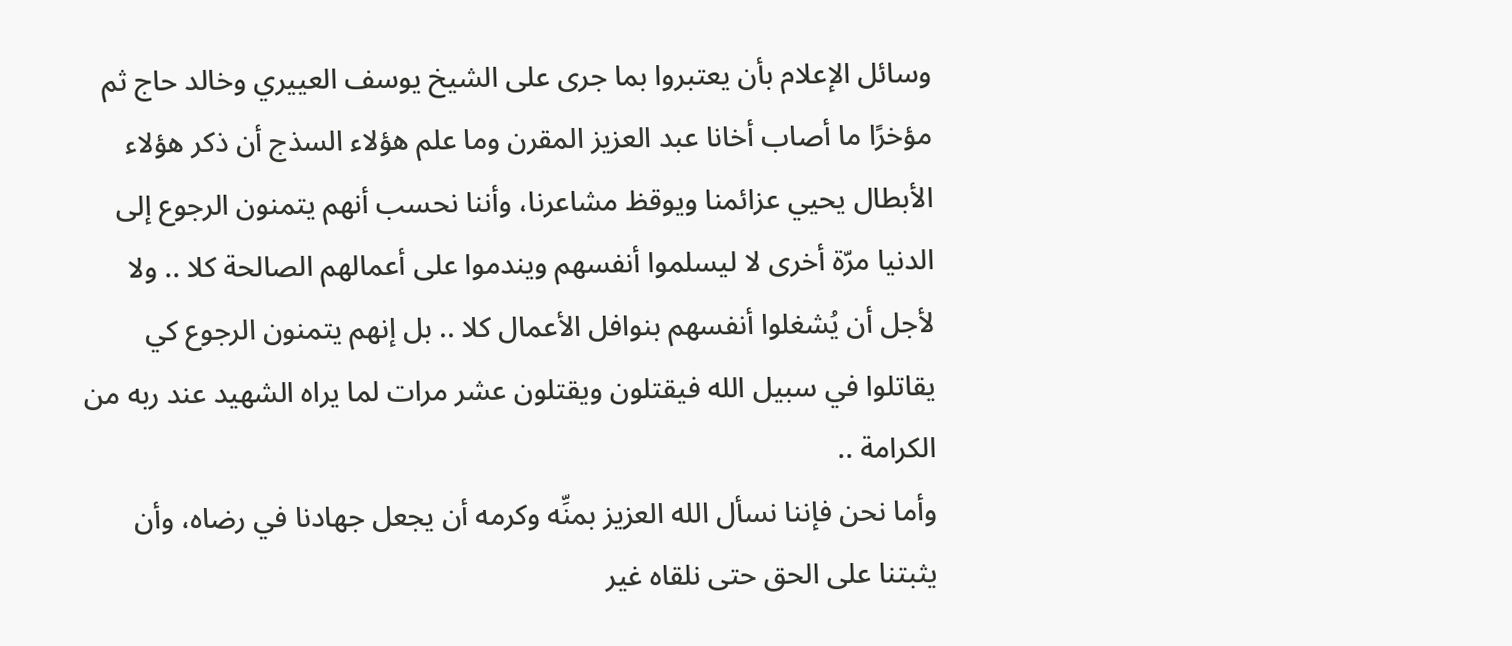وسائل الإعلام بأن يعتبروا بما جرى على الشيخ يوسف العييري وخالد حاج ثم مؤخرًا ما أصاب أخانا عبد العزيز المقرن وما علم هؤلاء السذج أن ذكر هؤلاء الأبطال يحيي عزائمنا ويوقظ مشاعرنا، وأننا نحسب أنهم يتمنون الرجوع إلى الدنيا مرّة أخرى لا ليسلموا أنفسهم ويندموا على أعمالهم الصالحة كلا .. ولا لأجل أن يُشغلوا أنفسهم بنوافل الأعمال كلا .. بل إنهم يتمنون الرجوع كي يقاتلوا في سبيل الله فيقتلون ويقتلون عشر مرات لما يراه الشهيد عند ربه من الكرامة ..
وأما نحن فإننا نسأل الله العزيز بمنِّه وكرمه أن يجعل جهادنا في رضاه، وأن يثبتنا على الحق حتى نلقاه غير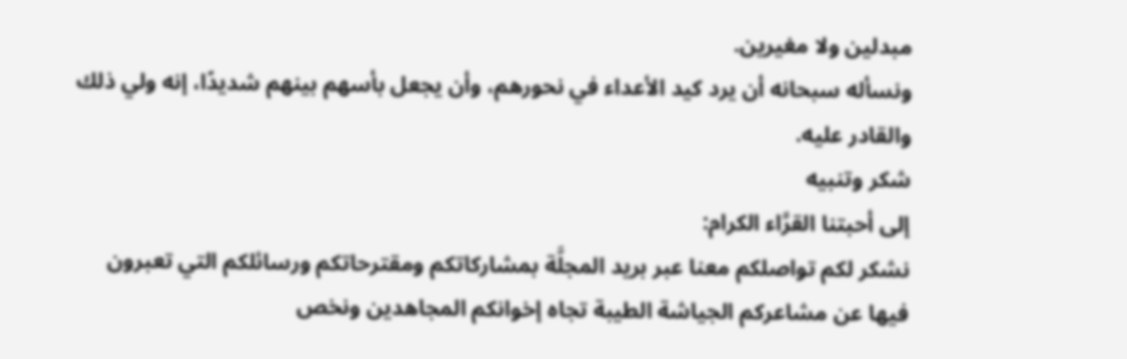مبدلين ولا مغيرين.
ونسأله سبحانه أن يرد كيد الأعداء في نحورهم، وأن يجعل بأسهم بينهم شديدًا، إنه ولي ذلك والقادر عليه.
شكر وتنبيه
إلى أحبتنا القرَّاء الكرام:
نشكر لكم تواصلكم معنا عبر بريد المجلَّة بمشاركاتكم ومقترحاتكم ورسائلكم التي تعبرون فيها عن مشاعركم الجياشة الطيبة تجاه إخوانكم المجاهدين ونخص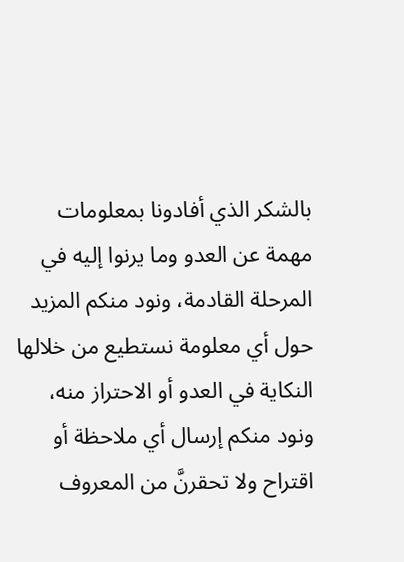بالشكر الذي أفادونا بمعلومات مهمة عن العدو وما يرنوا إليه في المرحلة القادمة، ونود منكم المزيد حول أي معلومة نستطيع من خلالها النكاية في العدو أو الاحتراز منه، ونود منكم إرسال أي ملاحظة أو اقتراح ولا تحقرنَّ من المعروف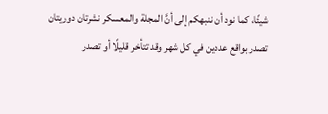شيئًا، كما نود أن ننبهكم إلى أنَّ المجلة والمعسكر نشرتان دوريتان تصدر بواقع عددين في كل شهر وقد تتأخر قليلًا أو تصدر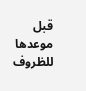قبل موعدها للظروف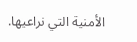الأمنية التي نراعيها.